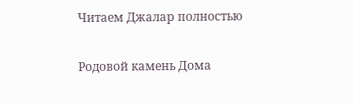Читаем Джалар полностью

Родовой камень Дома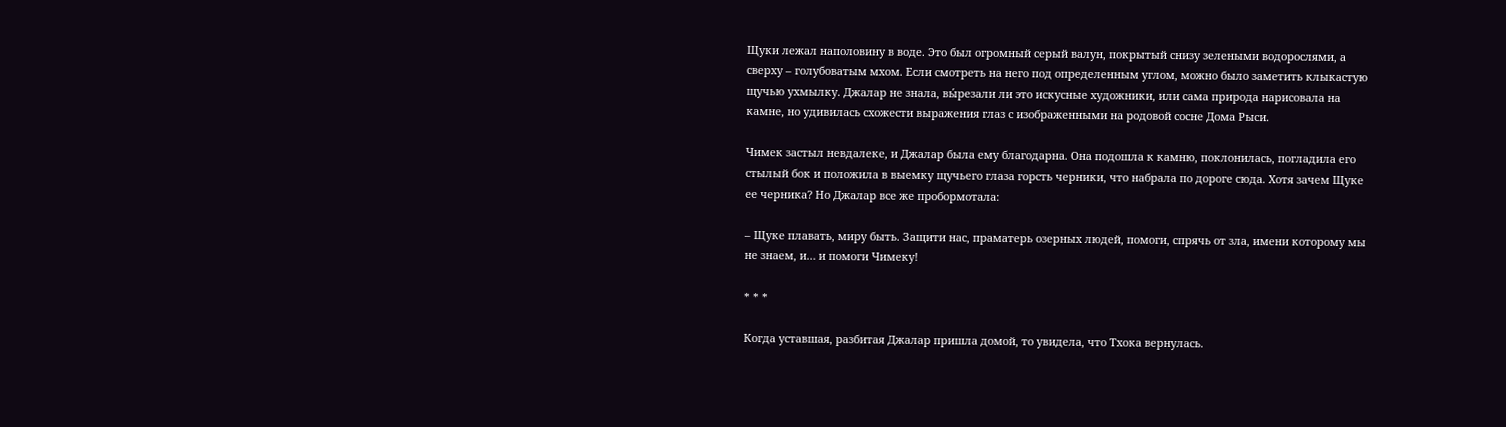Щуки лежал наполовину в воде. Это был огромный серый валун, покрытый снизу зелеными водорослями, а сверху – голубоватым мхом. Если смотреть на него под определенным углом, можно было заметить клыкастую щучью ухмылку. Джалар не знала, вы́резали ли это искусные художники, или сама природа нарисовала на камне, но удивилась схожести выражения глаз с изображенными на родовой сосне Дома Рыси.

Чимек застыл невдалеке, и Джалар была ему благодарна. Она подошла к камню, поклонилась, погладила его стылый бок и положила в выемку щучьего глаза горсть черники, что набрала по дороге сюда. Хотя зачем Щуке ее черника? Но Джалар все же пробормотала:

– Щуке плавать, миру быть. Защити нас, праматерь озерных людей, помоги, спрячь от зла, имени которому мы не знаем, и… и помоги Чимеку!

* * *

Когда уставшая, разбитая Джалар пришла домой, то увидела, что Тхока вернулась.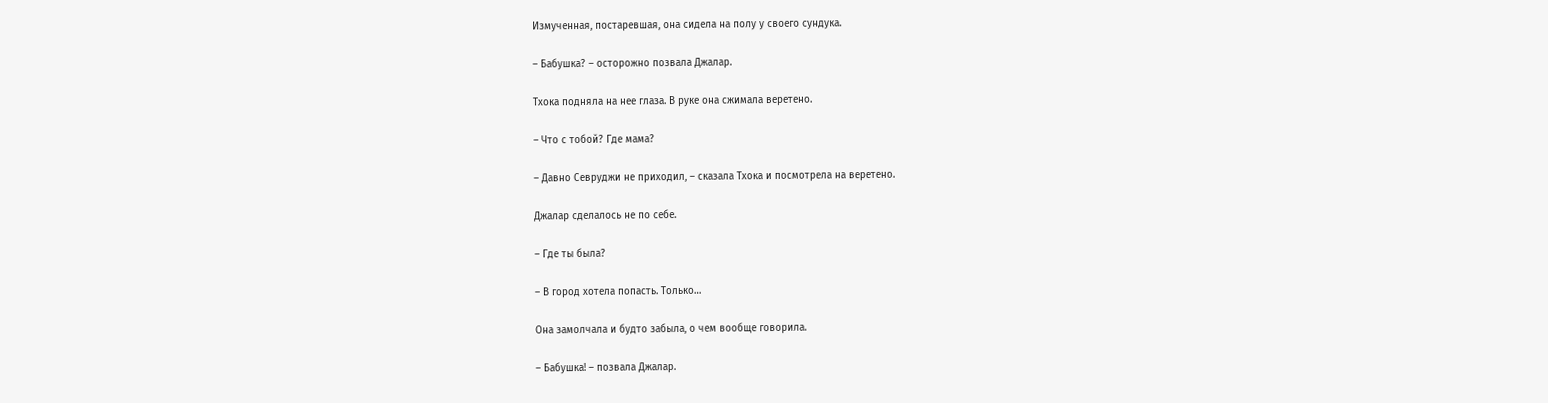Измученная, постаревшая, она сидела на полу у своего сундука.

– Бабушка? – осторожно позвала Джалар.

Тхока подняла на нее глаза. В руке она сжимала веретено.

– Что с тобой? Где мама?

– Давно Севруджи не приходил, – сказала Тхока и посмотрела на веретено.

Джалар сделалось не по себе.

– Где ты была?

– В город хотела попасть. Только…

Она замолчала и будто забыла, о чем вообще говорила.

– Бабушка! – позвала Джалар.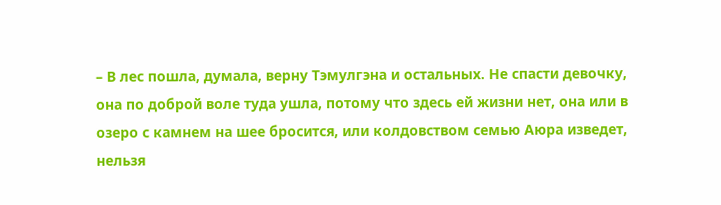– В лес пошла, думала, верну Тэмулгэна и остальных. Не спасти девочку, она по доброй воле туда ушла, потому что здесь ей жизни нет, она или в озеро с камнем на шее бросится, или колдовством семью Аюра изведет, нельзя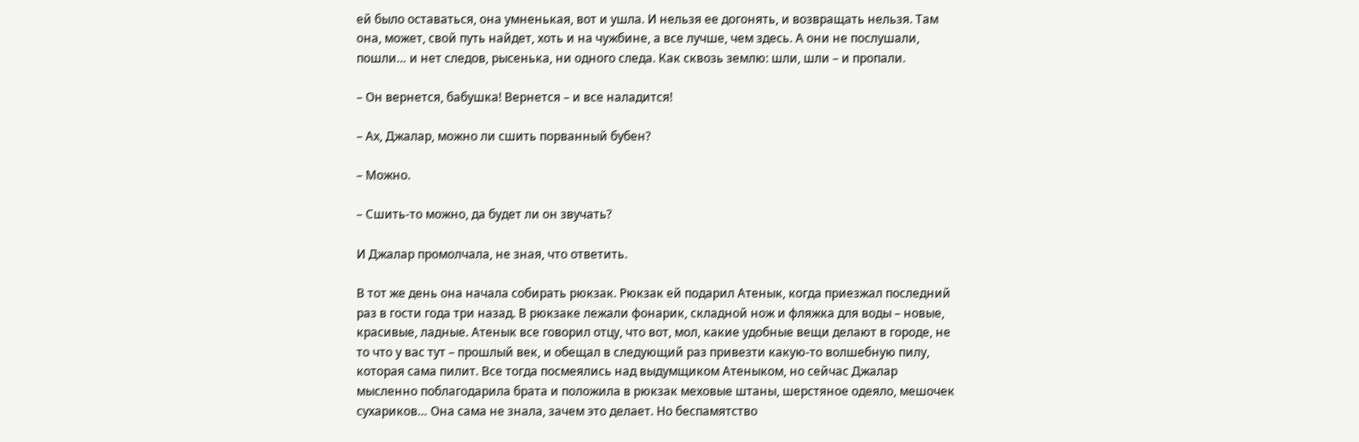ей было оставаться, она умненькая, вот и ушла. И нельзя ее догонять, и возвращать нельзя. Там она, может, свой путь найдет, хоть и на чужбине, а все лучше, чем здесь. А они не послушали, пошли… и нет следов, рысенька, ни одного следа. Как сквозь землю: шли, шли – и пропали.

– Он вернется, бабушка! Вернется – и все наладится!

– Ах, Джалар, можно ли сшить порванный бубен?

– Можно.

– Сшить-то можно, да будет ли он звучать?

И Джалар промолчала, не зная, что ответить.

В тот же день она начала собирать рюкзак. Рюкзак ей подарил Атенык, когда приезжал последний раз в гости года три назад. В рюкзаке лежали фонарик, складной нож и фляжка для воды – новые, красивые, ладные. Атенык все говорил отцу, что вот, мол, какие удобные вещи делают в городе, не то что у вас тут – прошлый век, и обещал в следующий раз привезти какую-то волшебную пилу, которая сама пилит. Все тогда посмеялись над выдумщиком Атеныком, но сейчас Джалар мысленно поблагодарила брата и положила в рюкзак меховые штаны, шерстяное одеяло, мешочек сухариков… Она сама не знала, зачем это делает. Но беспамятство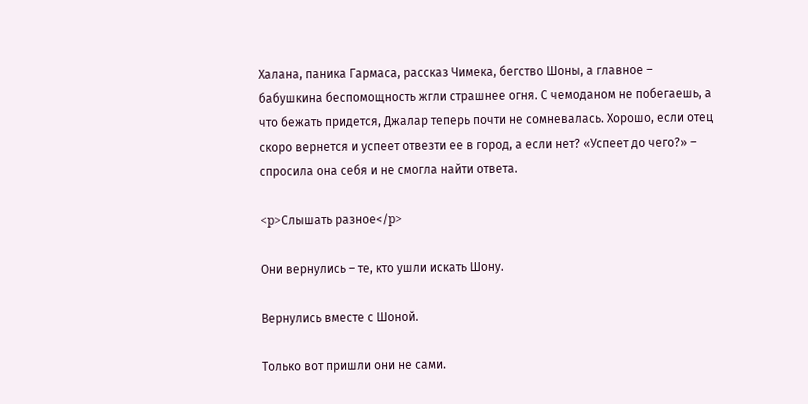Халана, паника Гармаса, рассказ Чимека, бегство Шоны, а главное – бабушкина беспомощность жгли страшнее огня. С чемоданом не побегаешь, а что бежать придется, Джалар теперь почти не сомневалась. Хорошо, если отец скоро вернется и успеет отвезти ее в город, а если нет? «Успеет до чего?» – спросила она себя и не смогла найти ответа.

<p>Слышать разное</p>

Они вернулись – те, кто ушли искать Шону.

Вернулись вместе с Шоной.

Только вот пришли они не сами.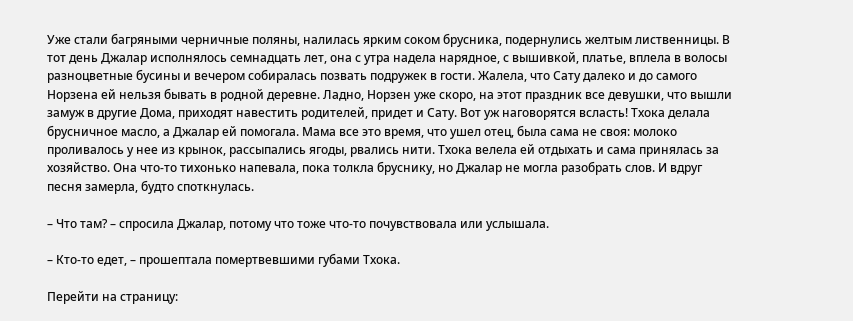Уже стали багряными черничные поляны, налилась ярким соком брусника, подернулись желтым лиственницы. В тот день Джалар исполнялось семнадцать лет, она с утра надела нарядное, с вышивкой, платье, вплела в волосы разноцветные бусины и вечером собиралась позвать подружек в гости. Жалела, что Сату далеко и до самого Норзена ей нельзя бывать в родной деревне. Ладно, Норзен уже скоро, на этот праздник все девушки, что вышли замуж в другие Дома, приходят навестить родителей, придет и Сату. Вот уж наговорятся всласть! Тхока делала брусничное масло, а Джалар ей помогала. Мама все это время, что ушел отец, была сама не своя: молоко проливалось у нее из крынок, рассыпались ягоды, рвались нити. Тхока велела ей отдыхать и сама принялась за хозяйство. Она что-то тихонько напевала, пока толкла бруснику, но Джалар не могла разобрать слов. И вдруг песня замерла, будто споткнулась.

– Что там? – спросила Джалар, потому что тоже что-то почувствовала или услышала.

– Кто-то едет, – прошептала помертвевшими губами Тхока.

Перейти на страницу: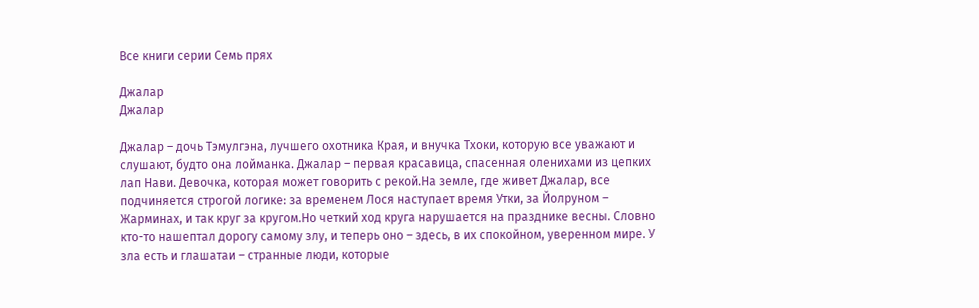Все книги серии Семь прях

Джалар
Джалар

Джалар – дочь Тэмулгэна, лучшего охотника Края, и внучка Тхоки, которую все уважают и слушают, будто она лойманка. Джалар – первая красавица, спасенная оленихами из цепких лап Нави. Девочка, которая может говорить с рекой.На земле, где живет Джалар, все подчиняется строгой логике: за временем Лося наступает время Утки, за Йолруном – Жарминах, и так круг за кругом.Но четкий ход круга нарушается на празднике весны. Словно кто-то нашептал дорогу самому злу, и теперь оно – здесь, в их спокойном, уверенном мире. У зла есть и глашатаи – странные люди, которые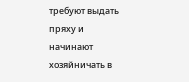требуют выдать пряху и начинают хозяйничать в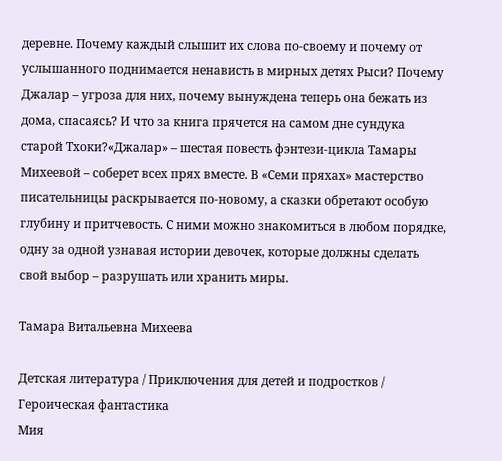деревне. Почему каждый слышит их слова по-своему и почему от услышанного поднимается ненависть в мирных детях Рыси? Почему Джалар – угроза для них, почему вынуждена теперь она бежать из дома, спасаясь? И что за книга прячется на самом дне сундука старой Тхоки?«Джалар» – шестая повесть фэнтези-цикла Тамары Михеевой – соберет всех прях вместе. В «Семи пряхах» мастерство писательницы раскрывается по-новому, а сказки обретают особую глубину и притчевость. С ними можно знакомиться в любом порядке, одну за одной узнавая истории девочек, которые должны сделать свой выбор – разрушать или хранить миры.

Тамара Витальевна Михеева

Детская литература / Приключения для детей и подростков / Героическая фантастика
Мия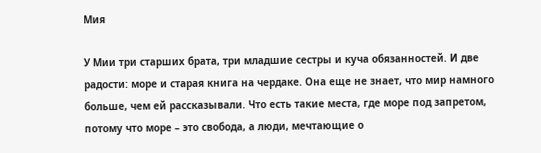Мия

У Мии три старших брата, три младшие сестры и куча обязанностей. И две радости: море и старая книга на чердаке. Она еще не знает, что мир намного больше, чем ей рассказывали. Что есть такие места, где море под запретом, потому что море – это свобода, а люди, мечтающие о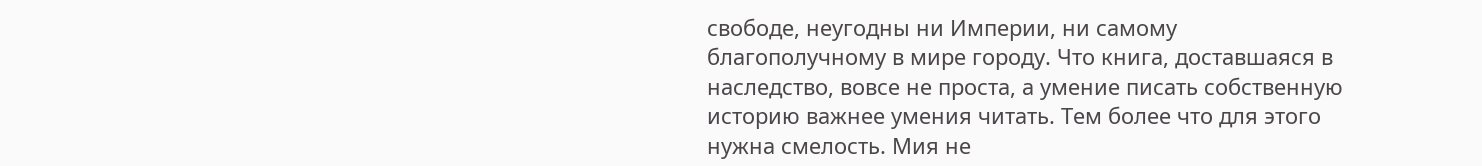свободе, неугодны ни Империи, ни самому благополучному в мире городу. Что книга, доставшаяся в наследство, вовсе не проста, а умение писать собственную историю важнее умения читать. Тем более что для этого нужна смелость. Мия не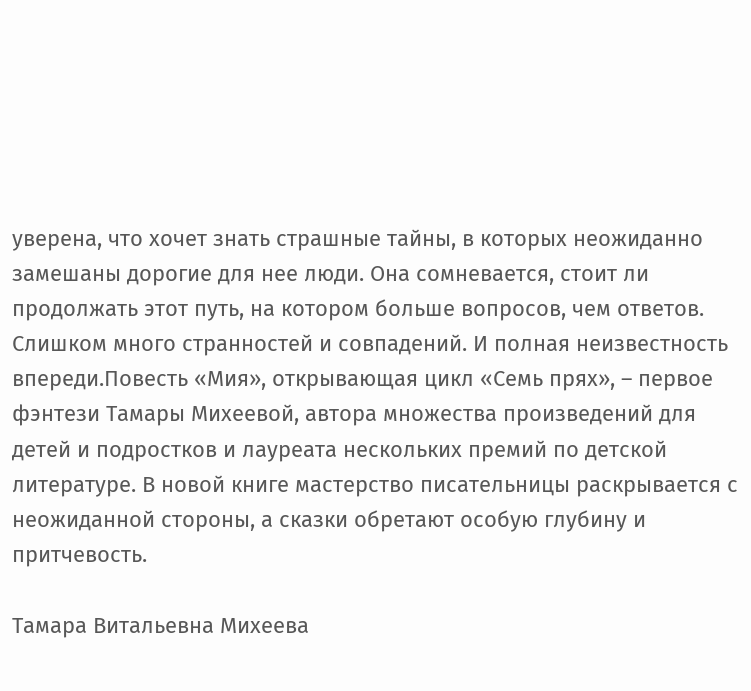уверена, что хочет знать страшные тайны, в которых неожиданно замешаны дорогие для нее люди. Она сомневается, стоит ли продолжать этот путь, на котором больше вопросов, чем ответов. Слишком много странностей и совпадений. И полная неизвестность впереди.Повесть «Мия», открывающая цикл «Семь прях», – первое фэнтези Тамары Михеевой, автора множества произведений для детей и подростков и лауреата нескольких премий по детской литературе. В новой книге мастерство писательницы раскрывается с неожиданной стороны, а сказки обретают особую глубину и притчевость.

Тамара Витальевна Михеева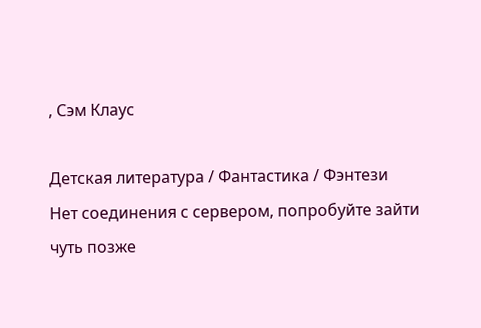, Сэм Клаус

Детская литература / Фантастика / Фэнтези
Нет соединения с сервером, попробуйте зайти чуть позже